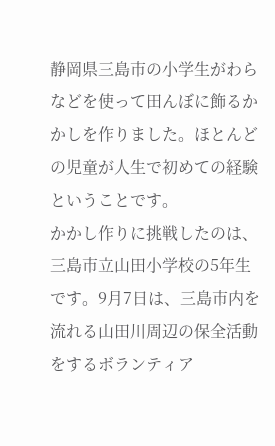静岡県三島市の小学生がわらなどを使って田んぼに飾るかかしを作りました。ほとんどの児童が人生で初めての経験ということです。
かかし作りに挑戦したのは、三島市立山田小学校の5年生です。9月7日は、三島市内を流れる山田川周辺の保全活動をするボランティア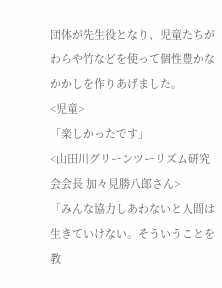団体が先生役となり、児童たちがわらや竹などを使って個性豊かなかかしを作りあげました。
<児童>
「楽しかったです」
<山田川グリーンツーリズム研究会会長 加々見勝八郎さん>
「みんな協力しあわないと人間は生きていけない。そういうことを教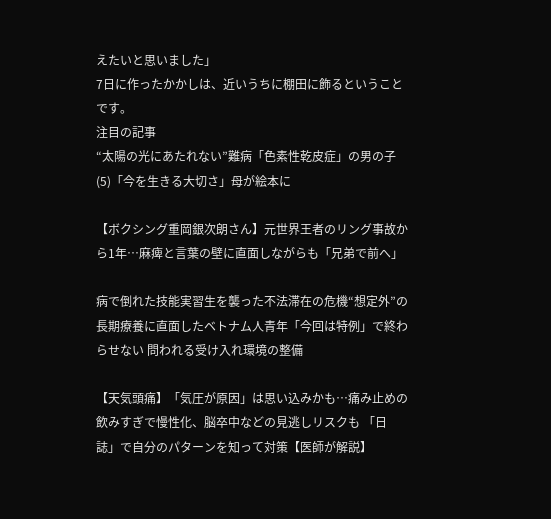えたいと思いました」
7日に作ったかかしは、近いうちに棚田に飾るということです。
注目の記事
“太陽の光にあたれない”難病「色素性乾皮症」の男の子(5)「今を生きる大切さ」母が絵本に

【ボクシング重岡銀次朗さん】元世界王者のリング事故から1年…麻痺と言葉の壁に直面しながらも「兄弟で前へ」

病で倒れた技能実習生を襲った不法滞在の危機“想定外”の長期療養に直面したベトナム人青年「今回は特例」で終わらせない 問われる受け入れ環境の整備

【天気頭痛】「気圧が原因」は思い込みかも…痛み止めの飲みすぎで慢性化、脳卒中などの見逃しリスクも 「日誌」で自分のパターンを知って対策【医師が解説】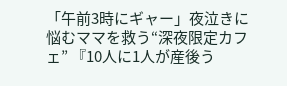「午前3時にギャー」夜泣きに悩むママを救う“深夜限定カフェ” 『10人に1人が産後う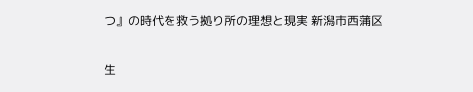つ』の時代を救う拠り所の理想と現実 新潟市西蒲区

生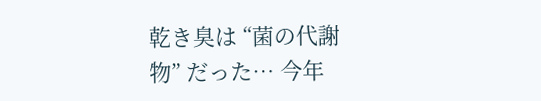乾き臭は “菌の代謝物” だった… 今年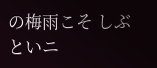の梅雨こそ しぶといニ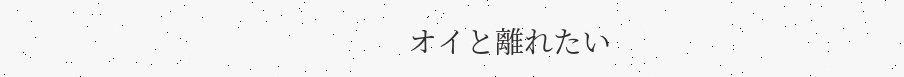オイと離れたい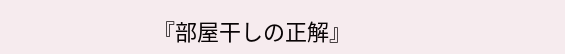『部屋干しの正解』